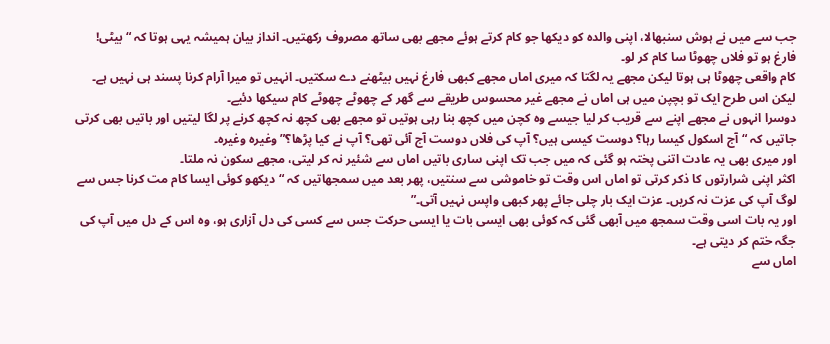جب سے میں نے ہوش سنبھالا، اپنی والدہ کو دیکھا جو کام کرتے ہوئے مجھے بھی ساتھ مصروف رکھتیں۔ انداز بیان ہمیشہ یہی ہوتا کہ “بیٹی! فارغ ہو تو فلاں چھوٹا سا کام کر لو۔
کام واقعی چھوٹا ہی ہوتا لیکن مجھے یہ لگتا کہ میری اماں مجھے کبھی فارغ نہیں بیٹھنے دے سکتیں۔ انہیں تو میرا آرام کرنا پسند ہی نہیں ہے۔
لیکن اس طرح ایک تو بچپن میں ہی اماں نے مجھے غیر محسوس طریقے سے گھر کے چھوٹے چھوٹے کام سیکھا دئیے۔
دوسرا انہوں نے مجھے اپنے سے قریب کر لیا جیسے وہ کچن میں کچھ بنا رہی ہوتیں تو مجھے بھی کچھ نہ کچھ کرنے پر لگا لیتیں اور باتیں بھی کرتی جاتیں کہ “آج اسکول کیسا رہا؟ دوست کیسی ہیں؟ آپ کی فلاں دوست آج آئی تھی؟ آپ نے کیا پڑھا؟” وغیرہ وغیرہ۔
اور میری بھی یہ عادت اتنی پختہ ہو گئی کہ میں جب تک اپنی ساری باتیں اماں سے شئیر نہ کر لیتی، مجھے سکون نہ ملتا۔
اکثر اپنی شرارتوں کا ذکر کرتی تو اماں اس وقت تو خاموشی سے سنتیں، پھر بعد میں سمجھاتیں کہ “دیکھو کوئی ایسا کام مت کرنا جس سے لوگ آپ کی عزت نہ کریں۔ عزت ایک بار چلی جائے پھر کبھی واپس نہیں آتی۔”
اور یہ بات اسی وقت سمجھ میں آبھی گئی کہ کوئی بھی ایسی بات یا ایسی حرکت جس سے کسی کی دل آزاری ہو، وہ اس کے دل میں آپ کی جگہ ختم کر دیتی ہے۔
اماں سے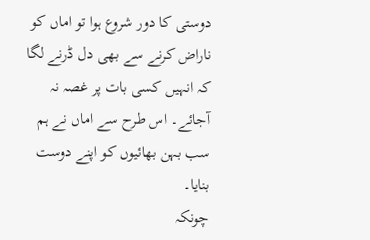دوستی کا دور شروع ہوا تو اماں کو ناراض کرنے سے بھی دل ڈرنے لگا کہ انہیں کسی بات پر غصہ نہ آجائے۔ اس طرح سے اماں نے ہم سب بہن بھائیوں کو اپنے دوست بنایا۔
چونکہ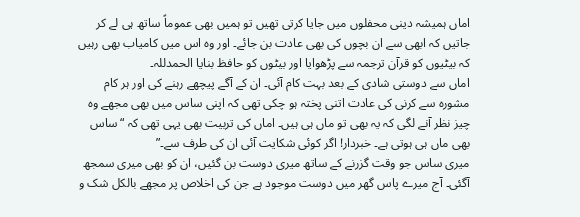اماں ہمیشہ دینی محفلوں میں جایا کرتی تھیں تو ہمیں بھی عموماً ساتھ ہی لے کر جاتیں کہ ابھی سے ان بچوں کی بھی عادت بن جائے۔ اور وہ اس میں کامیاب بھی رہیں کہ بیٹیوں کو قرآن ترجمہ سے پڑھوایا اور بیٹوں کو حافظ بنایا الحمدللہ۔
اماں سے دوستی شادی کے بعد بہت کام آئی۔ ان کے آگے پیچھے رہنے کی اور ہر کام مشورہ سے کرنی کی عادت اتنی پختہ ہو چکی تھی کہ اپنی ساس میں بھی مجھے وہ چیز نظر آنے لگی کہ یہ بھی تو ماں ہی ہیں۔ اماں کی تربیت بھی یہی تھی کہ “ساس بھی ماں ہی ہوتی ہے۔ خبردار! اگر کوئی شکایت آئی ان کی طرف سے۔”
میری ساس جو وقت گزرنے کے ساتھ میری دوست بن گئیں، ان کو بھی میری سمجھ آگئی۔ آج میرے پاس گھر میں دوست موجود ہے جن کی اخلاص پر مجھے بالکل شک و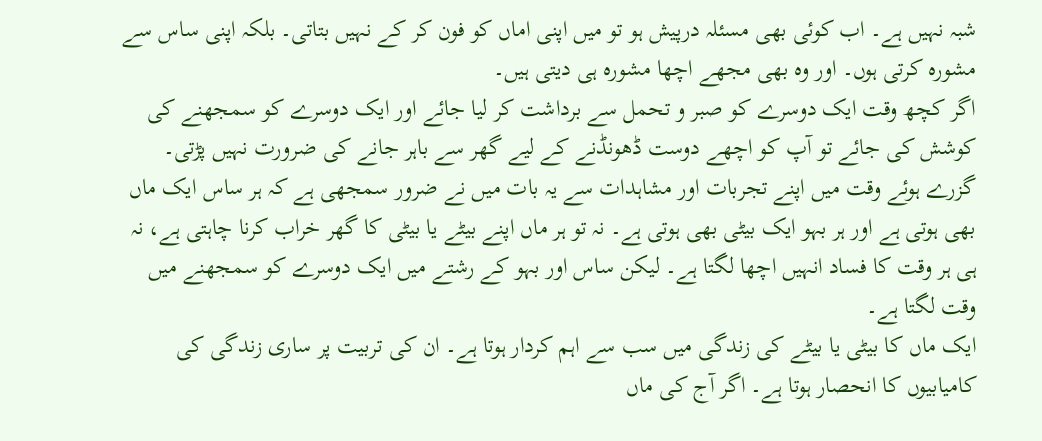شبہ نہیں ہے۔ اب کوئی بھی مسئلہ درپیش ہو تو میں اپنی اماں کو فون کر کے نہیں بتاتی۔ بلکہ اپنی ساس سے مشورہ کرتی ہوں۔ اور وہ بھی مجھے اچھا مشورہ ہی دیتی ہیں۔
اگر کچھ وقت ایک دوسرے کو صبر و تحمل سے برداشت کر لیا جائے اور ایک دوسرے کو سمجھنے کی کوشش کی جائے تو آپ کو اچھے دوست ڈھونڈنے کے لیے گھر سے باہر جانے کی ضرورت نہیں پڑتی۔
گزرے ہوئے وقت میں اپنے تجربات اور مشاہدات سے یہ بات میں نے ضرور سمجھی ہے کہ ہر ساس ایک ماں بھی ہوتی ہے اور ہر بہو ایک بیٹی بھی ہوتی ہے۔ نہ تو ہر ماں اپنے بیٹے یا بیٹی کا گھر خراب کرنا چاہتی ہے، نہ ہی ہر وقت کا فساد انہیں اچھا لگتا ہے۔ لیکن ساس اور بہو کے رشتے میں ایک دوسرے کو سمجھنے میں وقت لگتا ہے۔
ایک ماں کا بیٹی یا بیٹے کی زندگی میں سب سے اہم کردار ہوتا ہے۔ ان کی تربیت پر ساری زندگی کی کامیابیوں کا انحصار ہوتا ہے۔ اگر آج کی ماں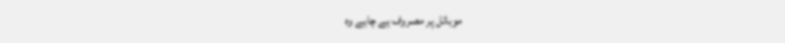موبائل پر مصروف ہے چاہے وہ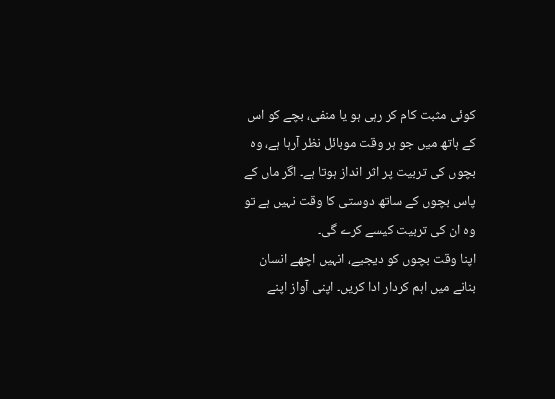کوئی مثبت کام کر رہی ہو یا منفی، بچے کو اس کے ہاتھ میں جو ہر وقت موبائل نظر آرہا ہے، وہ بچوں کی تربیت پر اثر انداز ہوتا ہے۔ اگر ماں کے پاس بچوں کے ساتھ دوستی کا وقت نہیں ہے تو وہ ان کی تربیت کیسے کرے گی۔
اپنا وقت بچوں کو دیجیے، انہیں اچھے انسان بنانے میں اہم کردار ادا کریں۔ اپنی آواز اپنے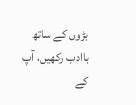بڑوں کے ساتھ باادب رکھیں، آپ کے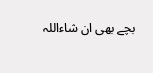بچے بھی ان شاءاللہ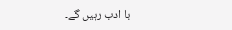با ادب رہیں گے۔